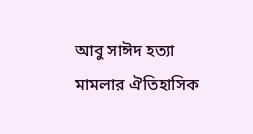আবু সাঈদ হত্যা মামলার ঐতিহাসিক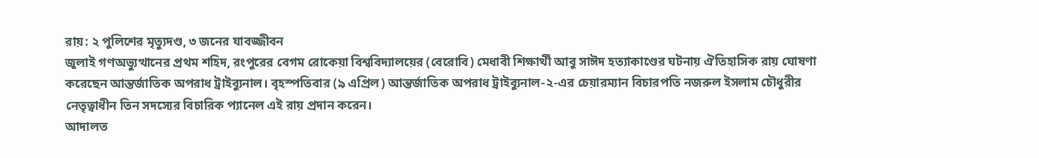রায়: ২ পুলিশের মৃত্যুদণ্ড, ৩ জনের যাবজ্জীবন
জুলাই গণঅভ্যুত্থানের প্রথম শহিদ, রংপুরের বেগম রোকেয়া বিশ্ববিদ্যালয়ের (বেরোবি) মেধাবী শিক্ষার্থী আবু সাঈদ হত্যাকাণ্ডের ঘটনায় ঐতিহাসিক রায় ঘোষণা করেছেন আন্তর্জাতিক অপরাধ ট্রাইব্যুনাল। বৃহস্পতিবার (৯ এপ্রিল) আন্তর্জাতিক অপরাধ ট্রাইব্যুনাল-২-এর চেয়ারম্যান বিচারপতি নজরুল ইসলাম চৌধুরীর নেতৃত্বাধীন তিন সদস্যের বিচারিক প্যানেল এই রায় প্রদান করেন।
আদালত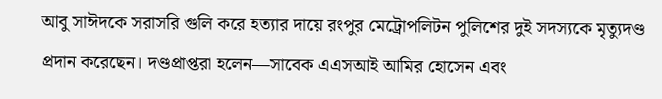আবু সাঈদকে সরাসরি গুলি করে হত্যার দায়ে রংপুর মেট্রোপলিটন পুলিশের দুই সদস্যকে মৃত্যুদণ্ড প্রদান করেছেন। দণ্ডপ্রাপ্তরা হলেন—সাবেক এএসআই আমির হোসেন এবং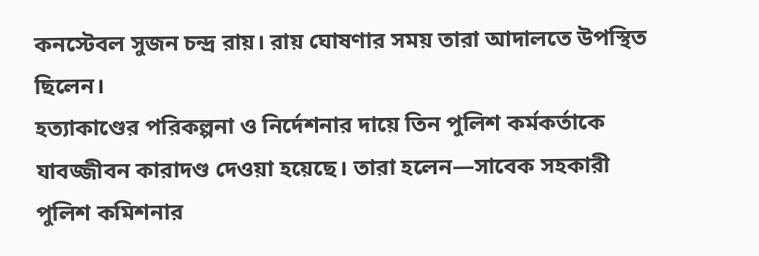কনস্টেবল সুজন চন্দ্র রায়। রায় ঘোষণার সময় তারা আদালতে উপস্থিত ছিলেন।
হত্যাকাণ্ডের পরিকল্পনা ও নির্দেশনার দায়ে তিন পুলিশ কর্মকর্তাকে যাবজ্জীবন কারাদণ্ড দেওয়া হয়েছে। তারা হলেন—সাবেক সহকারী পুলিশ কমিশনার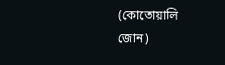(কোতোয়ালি জোন)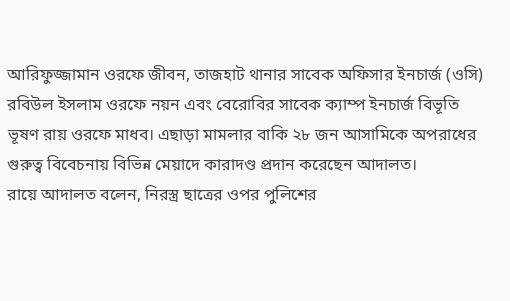আরিফুজ্জামান ওরফে জীবন, তাজহাট থানার সাবেক অফিসার ইনচার্জ (ওসি) রবিউল ইসলাম ওরফে নয়ন এবং বেরোবির সাবেক ক্যাম্প ইনচার্জ বিভূতি ভূষণ রায় ওরফে মাধব। এছাড়া মামলার বাকি ২৮ জন আসামিকে অপরাধের গুরুত্ব বিবেচনায় বিভিন্ন মেয়াদে কারাদণ্ড প্রদান করেছেন আদালত।
রায়ে আদালত বলেন, নিরস্ত্র ছাত্রের ওপর পুলিশের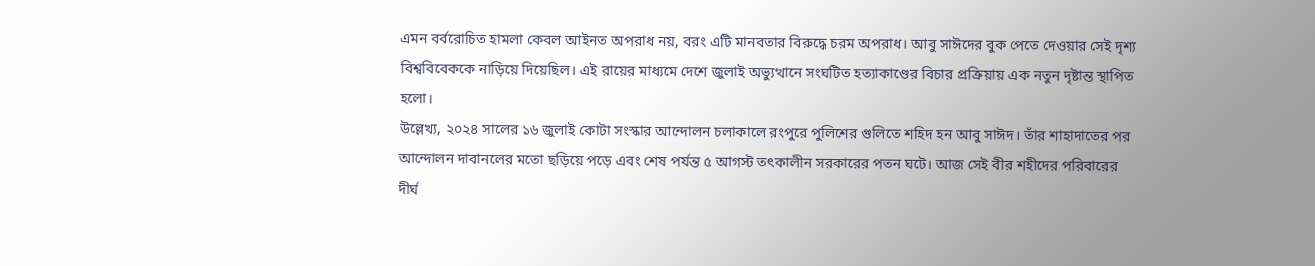এমন বর্বরোচিত হামলা কেবল আইনত অপরাধ নয়, বরং এটি মানবতার বিরুদ্ধে চরম অপরাধ। আবু সাঈদের বুক পেতে দেওয়ার সেই দৃশ্য বিশ্ববিবেককে নাড়িয়ে দিয়েছিল। এই রায়ের মাধ্যমে দেশে জুলাই অভ্যুত্থানে সংঘটিত হত্যাকাণ্ডের বিচার প্রক্রিয়ায় এক নতুন দৃষ্টান্ত স্থাপিত হলো।
উল্লেখ্য, ২০২৪ সালের ১৬ জুলাই কোটা সংস্কার আন্দোলন চলাকালে রংপুরে পুলিশের গুলিতে শহিদ হন আবু সাঈদ। তাঁর শাহাদাতের পর আন্দোলন দাবানলের মতো ছড়িয়ে পড়ে এবং শেষ পর্যন্ত ৫ আগস্ট তৎকালীন সরকারের পতন ঘটে। আজ সেই বীর শহীদের পরিবারের দীর্ঘ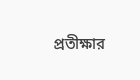প্রতীক্ষার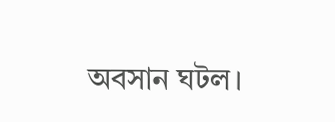অবসান ঘটল।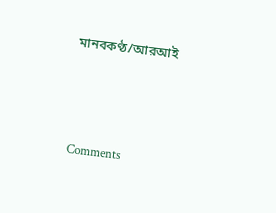মানবকণ্ঠ/আরআই




Comments